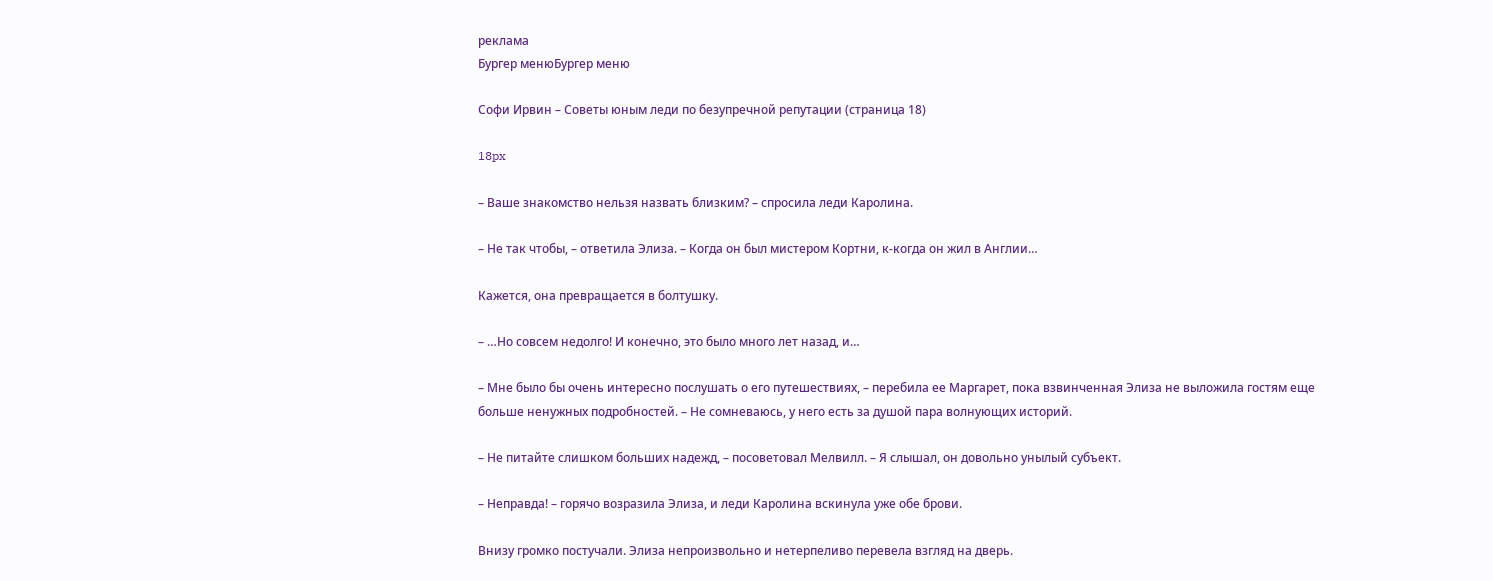реклама
Бургер менюБургер меню

Софи Ирвин – Советы юным леди по безупречной репутации (страница 18)

18px

– Ваше знакомство нельзя назвать близким? – спросила леди Каролина.

– Не так чтобы, – ответила Элиза. – Когда он был мистером Кортни, к-когда он жил в Англии…

Кажется, она превращается в болтушку.

– …Но совсем недолго! И конечно, это было много лет назад, и…

– Мне было бы очень интересно послушать о его путешествиях, – перебила ее Маргарет, пока взвинченная Элиза не выложила гостям еще больше ненужных подробностей. – Не сомневаюсь, у него есть за душой пара волнующих историй.

– Не питайте слишком больших надежд, – посоветовал Мелвилл. – Я слышал, он довольно унылый субъект.

– Неправда! – горячо возразила Элиза, и леди Каролина вскинула уже обе брови.

Внизу громко постучали. Элиза непроизвольно и нетерпеливо перевела взгляд на дверь.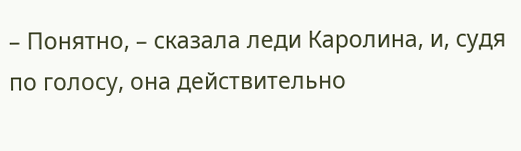– Понятно, – сказала леди Каролина, и, судя по голосу, она действительно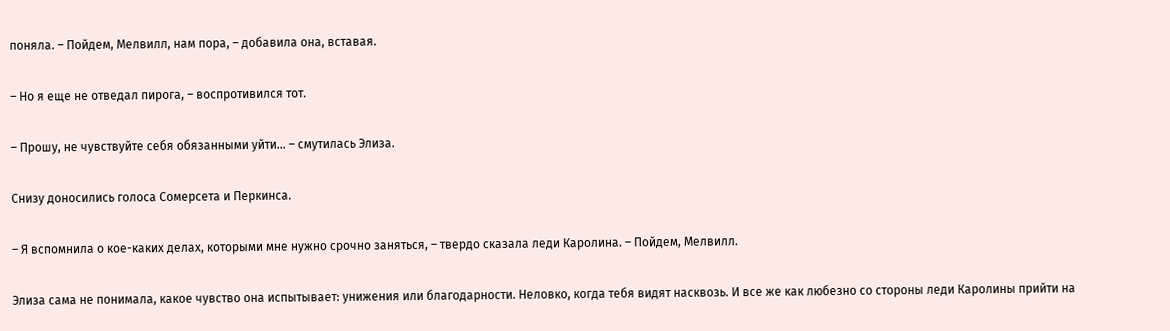поняла. – Пойдем, Мелвилл, нам пора, – добавила она, вставая.

– Но я еще не отведал пирога, – воспротивился тот.

– Прошу, не чувствуйте себя обязанными уйти… – смутилась Элиза.

Снизу доносились голоса Сомерсета и Перкинса.

– Я вспомнила о кое-каких делах, которыми мне нужно срочно заняться, – твердо сказала леди Каролина. – Пойдем, Мелвилл.

Элиза сама не понимала, какое чувство она испытывает: унижения или благодарности. Неловко, когда тебя видят насквозь. И все же как любезно со стороны леди Каролины прийти на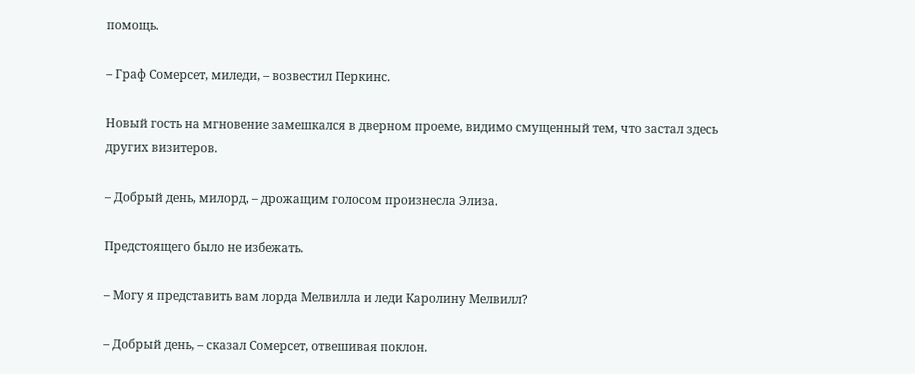помощь.

– Граф Сомерсет, миледи, – возвестил Перкинс.

Новый гость на мгновение замешкался в дверном проеме, видимо смущенный тем, что застал здесь других визитеров.

– Добрый день, милорд, – дрожащим голосом произнесла Элиза.

Предстоящего было не избежать.

– Могу я представить вам лорда Мелвилла и леди Каролину Мелвилл?

– Добрый день, – сказал Сомерсет, отвешивая поклон.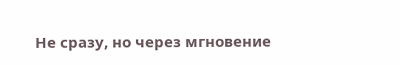Не сразу, но через мгновение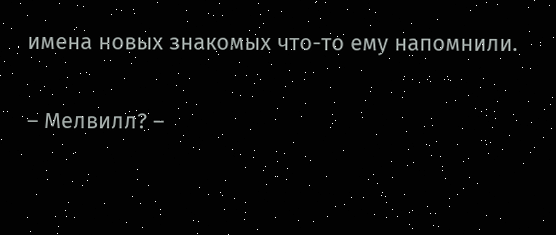имена новых знакомых что-то ему напомнили.

– Мелвилл? –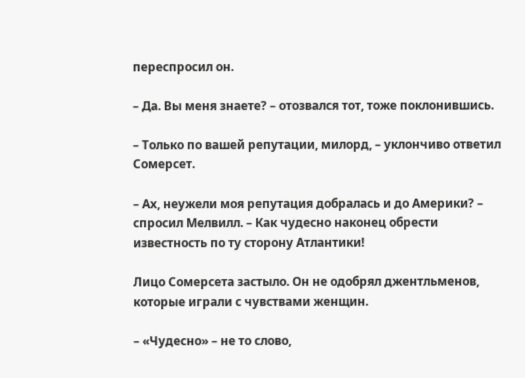переспросил он.

– Да. Вы меня знаете? – отозвался тот, тоже поклонившись.

– Только по вашей репутации, милорд, – уклончиво ответил Сомерсет.

– Ах, неужели моя репутация добралась и до Америки? – спросил Мелвилл. – Как чудесно наконец обрести известность по ту сторону Атлантики!

Лицо Сомерсета застыло. Он не одобрял джентльменов, которые играли с чувствами женщин.

– «Чудесно» – не то слово,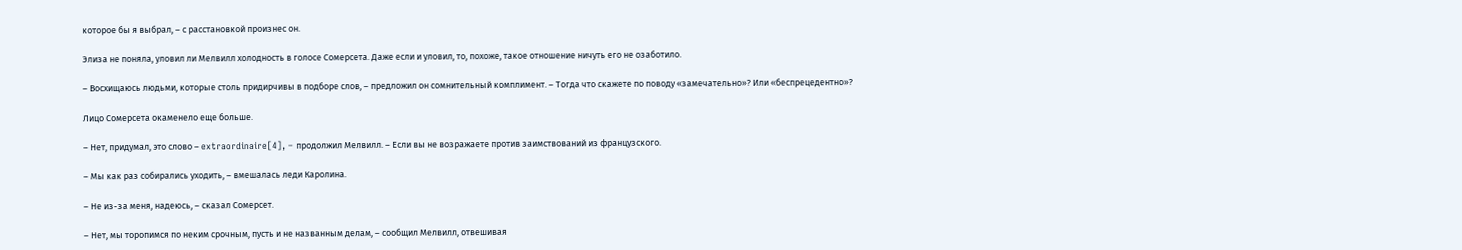которое бы я выбрал, – с расстановкой произнес он.

Элиза не поняла, уловил ли Мелвилл холодность в голосе Сомерсета. Даже если и уловил, то, похоже, такое отношение ничуть его не озаботило.

– Восхищаюсь людьми, которые столь придирчивы в подборе слов, – предложил он сомнительный комплимент. – Тогда что скажете по поводу «замечательно»? Или «беспрецедентно»?

Лицо Сомерсета окаменело еще больше.

– Нет, придумал, это слово – extraordinaire[4], – продолжил Мелвилл. – Если вы не возражаете против заимствований из французского.

– Мы как раз собирались уходить, – вмешалась леди Каролина.

– Не из-за меня, надеюсь, – сказал Сомерсет.

– Нет, мы торопимся по неким срочным, пусть и не названным делам, – сообщил Мелвилл, отвешивая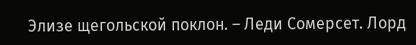Элизе щегольской поклон. – Леди Сомерсет. Лорд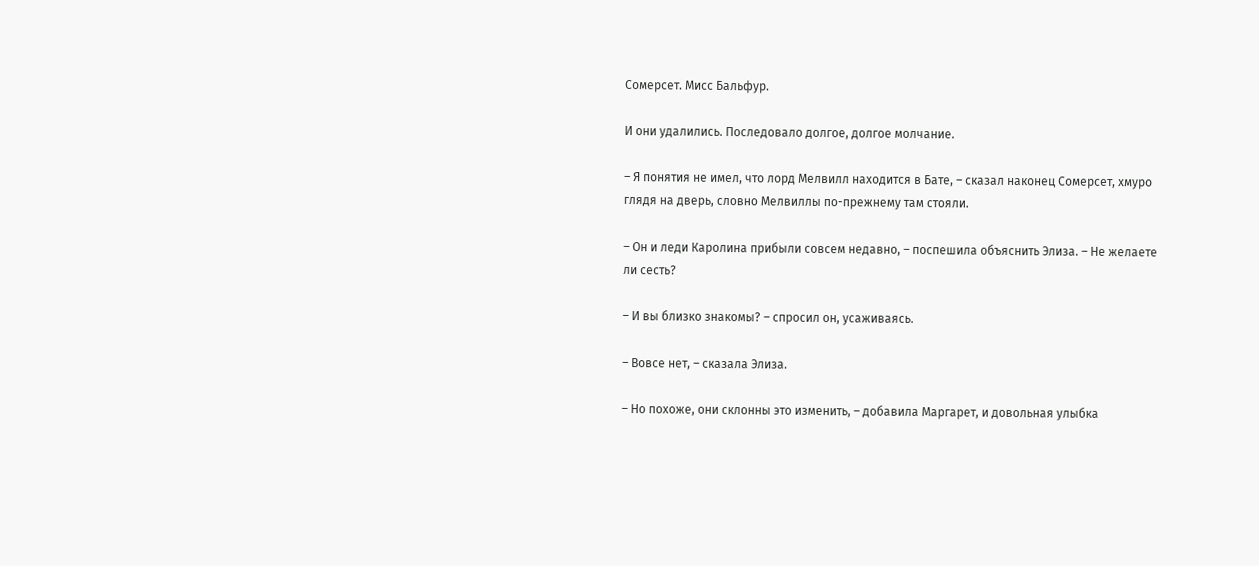Сомерсет. Мисс Бальфур.

И они удалились. Последовало долгое, долгое молчание.

– Я понятия не имел, что лорд Мелвилл находится в Бате, – сказал наконец Сомерсет, хмуро глядя на дверь, словно Мелвиллы по-прежнему там стояли.

– Он и леди Каролина прибыли совсем недавно, – поспешила объяснить Элиза. – Не желаете ли сесть?

– И вы близко знакомы? – спросил он, усаживаясь.

– Вовсе нет, – сказала Элиза.

– Но похоже, они склонны это изменить, – добавила Маргарет, и довольная улыбка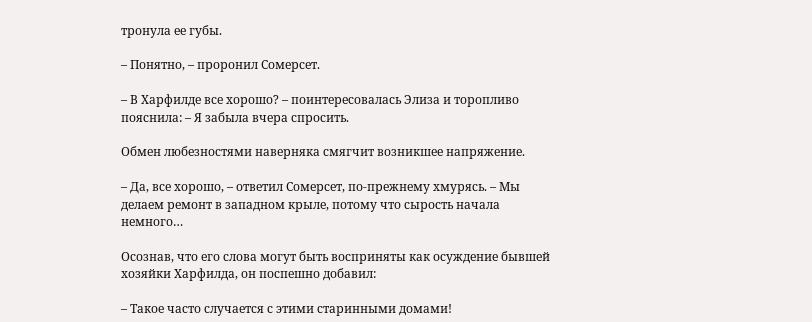тронула ее губы.

– Понятно, – проронил Сомерсет.

– В Харфилде все хорошо? – поинтересовалась Элиза и торопливо пояснила: – Я забыла вчера спросить.

Обмен любезностями наверняка смягчит возникшее напряжение.

– Да, все хорошо, – ответил Сомерсет, по-прежнему хмурясь. – Мы делаем ремонт в западном крыле, потому что сырость начала немного…

Осознав, что его слова могут быть восприняты как осуждение бывшей хозяйки Харфилда, он поспешно добавил:

– Такое часто случается с этими старинными домами!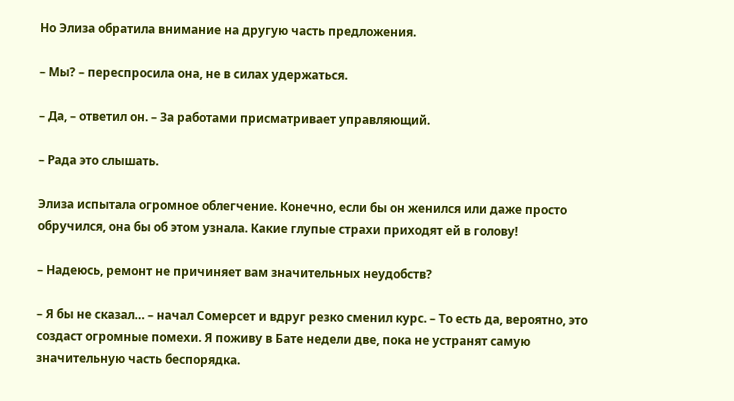Но Элиза обратила внимание на другую часть предложения.

– Мы? – переспросила она, не в силах удержаться.

– Да, – ответил он. – За работами присматривает управляющий.

– Рада это слышать.

Элиза испытала огромное облегчение. Конечно, если бы он женился или даже просто обручился, она бы об этом узнала. Какие глупые страхи приходят ей в голову!

– Надеюсь, ремонт не причиняет вам значительных неудобств?

– Я бы не сказал… – начал Сомерсет и вдруг резко сменил курс. – То есть да, вероятно, это создаст огромные помехи. Я поживу в Бате недели две, пока не устранят самую значительную часть беспорядка.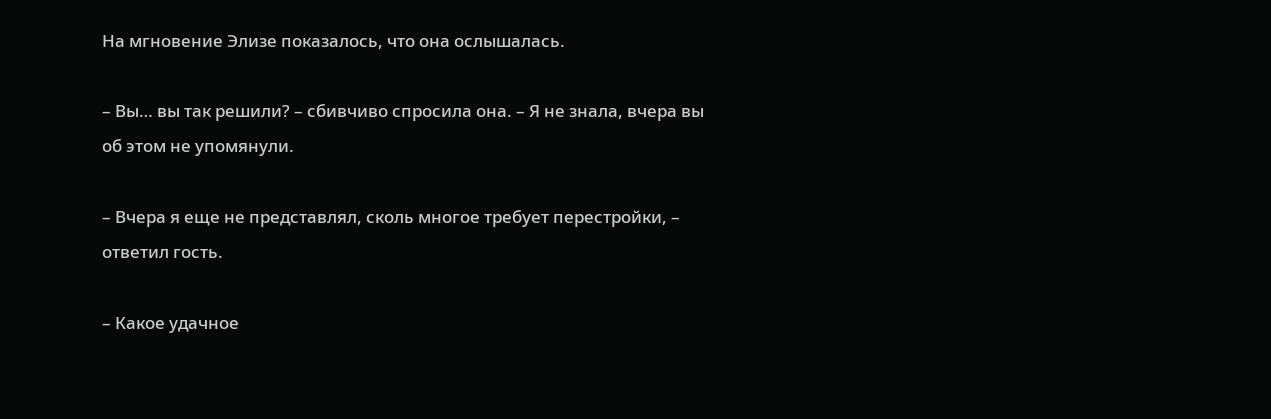На мгновение Элизе показалось, что она ослышалась.

– Вы… вы так решили? – сбивчиво спросила она. – Я не знала, вчера вы об этом не упомянули.

– Вчера я еще не представлял, сколь многое требует перестройки, – ответил гость.

– Какое удачное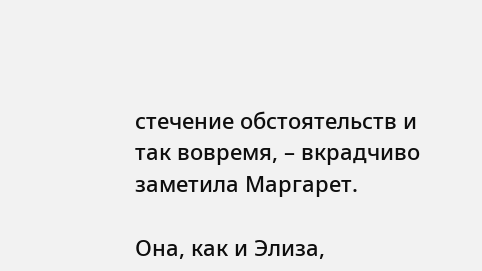стечение обстоятельств и так вовремя, – вкрадчиво заметила Маргарет.

Она, как и Элиза,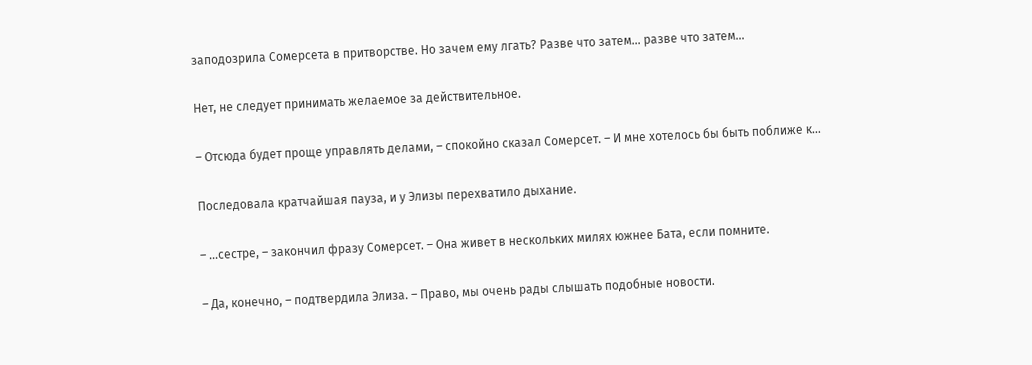заподозрила Сомерсета в притворстве. Но зачем ему лгать? Разве что затем… разве что затем…

Нет, не следует принимать желаемое за действительное.

– Отсюда будет проще управлять делами, – спокойно сказал Сомерсет. – И мне хотелось бы быть поближе к…

Последовала кратчайшая пауза, и у Элизы перехватило дыхание.

– …сестре, – закончил фразу Сомерсет. – Она живет в нескольких милях южнее Бата, если помните.

– Да, конечно, – подтвердила Элиза. – Право, мы очень рады слышать подобные новости.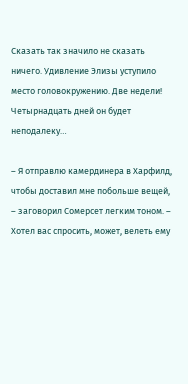Сказать так значило не сказать ничего. Удивление Элизы уступило место головокружению. Две недели! Четырнадцать дней он будет неподалеку…

– Я отправлю камердинера в Харфилд, чтобы доставил мне побольше вещей, – заговорил Сомерсет легким тоном. – Хотел вас спросить, может, велеть ему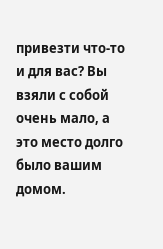привезти что-то и для вас? Вы взяли с собой очень мало, а это место долго было вашим домом.